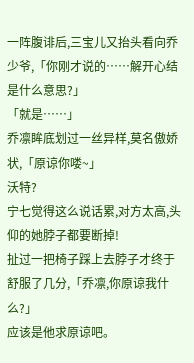一阵腹诽后,三宝儿又抬头看向乔少爷,「你刚才说的……解开心结是什么意思?」
「就是……」
乔凛眸底划过一丝异样,莫名傲娇状,「原谅你喽~」
沃特?
宁七觉得这么说话累,对方太高,头仰的她脖子都要断掉!
扯过一把椅子踩上去脖子才终于舒服了几分,「乔凛,你原谅我什么?」
应该是他求原谅吧。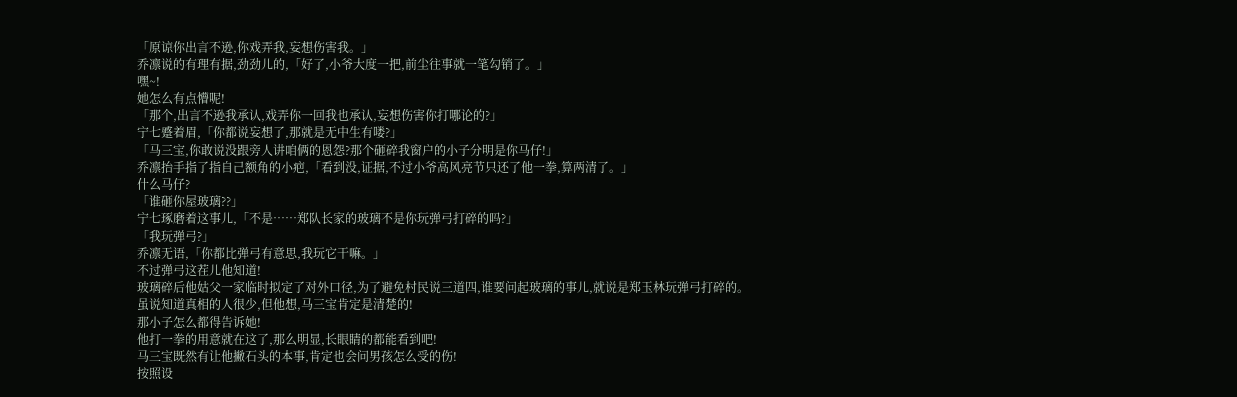「原谅你出言不逊,你戏弄我,妄想伤害我。」
乔凛说的有理有据,劲劲儿的,「好了,小爷大度一把,前尘往事就一笔勾销了。」
嘿~!
她怎么有点懵呢!
「那个,出言不逊我承认,戏弄你一回我也承认,妄想伤害你打哪论的?」
宁七蹙着眉,「你都说妄想了,那就是无中生有喽?」
「马三宝,你敢说没跟旁人讲咱俩的恩怨?那个砸碎我窗户的小子分明是你马仔!」
乔凛抬手指了指自己额角的小疤,「看到没,证据,不过小爷高风亮节只还了他一拳,算两清了。」
什么马仔?
「谁砸你屋玻璃??」
宁七琢磨着这事儿,「不是……郑队长家的玻璃不是你玩弹弓打碎的吗?」
「我玩弹弓?」
乔凛无语,「你都比弹弓有意思,我玩它干嘛。」
不过弹弓这茬儿他知道!
玻璃碎后他姑父一家临时拟定了对外口径,为了避免村民说三道四,谁要问起玻璃的事儿,就说是郑玉林玩弹弓打碎的。
虽说知道真相的人很少,但他想,马三宝肯定是清楚的!
那小子怎么都得告诉她!
他打一拳的用意就在这了,那么明显,长眼睛的都能看到吧!
马三宝既然有让他撇石头的本事,肯定也会问男孩怎么受的伤!
按照设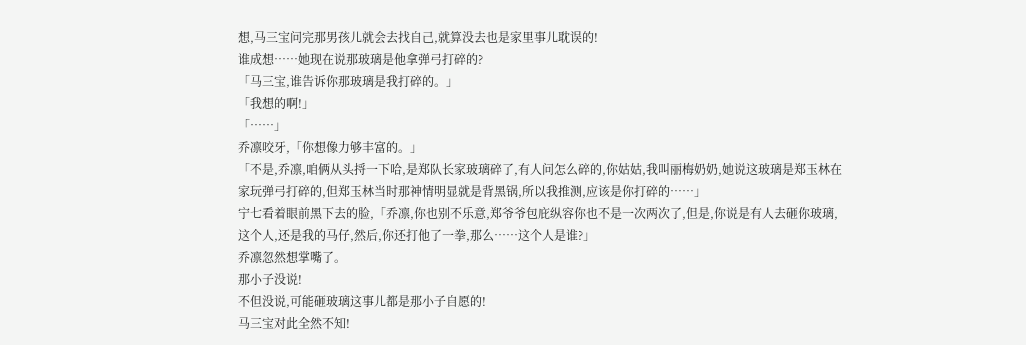想,马三宝问完那男孩儿就会去找自己,就算没去也是家里事儿耽误的!
谁成想……她现在说那玻璃是他拿弹弓打碎的?
「马三宝,谁告诉你那玻璃是我打碎的。」
「我想的啊!」
「……」
乔凛咬牙,「你想像力够丰富的。」
「不是,乔凛,咱俩从头捋一下哈,是郑队长家玻璃碎了,有人问怎么碎的,你姑姑,我叫丽梅奶奶,她说这玻璃是郑玉林在家玩弹弓打碎的,但郑玉林当时那神情明显就是背黑锅,所以我推测,应该是你打碎的……」
宁七看着眼前黑下去的脸,「乔凛,你也别不乐意,郑爷爷包庇纵容你也不是一次两次了,但是,你说是有人去砸你玻璃,这个人,还是我的马仔,然后,你还打他了一拳,那么……这个人是谁?」
乔凛忽然想掌嘴了。
那小子没说!
不但没说,可能砸玻璃这事儿都是那小子自愿的!
马三宝对此全然不知!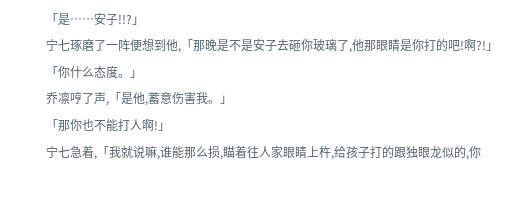「是……安子!!?」
宁七琢磨了一阵便想到他,「那晚是不是安子去砸你玻璃了,他那眼睛是你打的吧!啊?!」
「你什么态度。」
乔凛哼了声,「是他,蓄意伤害我。」
「那你也不能打人啊!」
宁七急着,「我就说嘛,谁能那么损,瞄着往人家眼睛上杵,给孩子打的跟独眼龙似的,你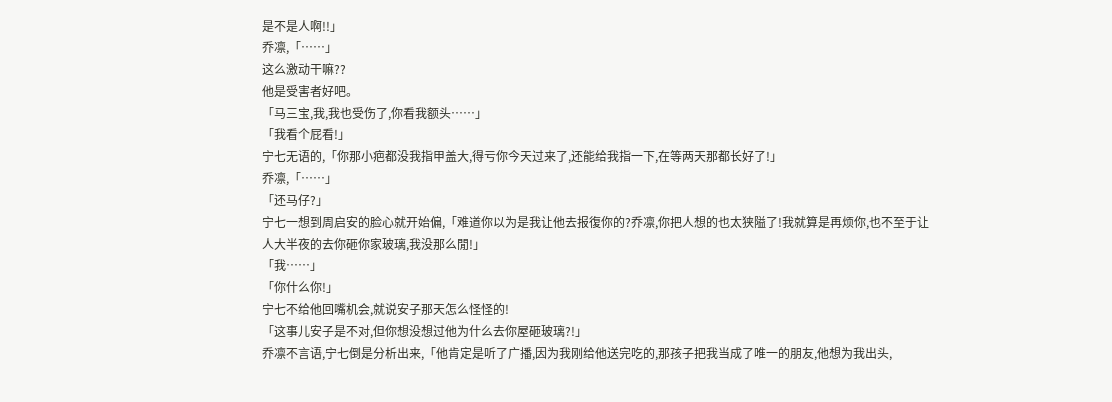是不是人啊!!」
乔凛,「……」
这么激动干嘛??
他是受害者好吧。
「马三宝,我,我也受伤了,你看我额头……」
「我看个屁看!」
宁七无语的,「你那小疤都没我指甲盖大,得亏你今天过来了,还能给我指一下,在等两天那都长好了!」
乔凛,「……」
「还马仔?」
宁七一想到周启安的脸心就开始偏,「难道你以为是我让他去报復你的?乔凛,你把人想的也太狭隘了!我就算是再烦你,也不至于让人大半夜的去你砸你家玻璃,我没那么閒!」
「我……」
「你什么你!」
宁七不给他回嘴机会,就说安子那天怎么怪怪的!
「这事儿安子是不对,但你想没想过他为什么去你屋砸玻璃?!」
乔凛不言语,宁七倒是分析出来,「他肯定是听了广播,因为我刚给他送完吃的,那孩子把我当成了唯一的朋友,他想为我出头,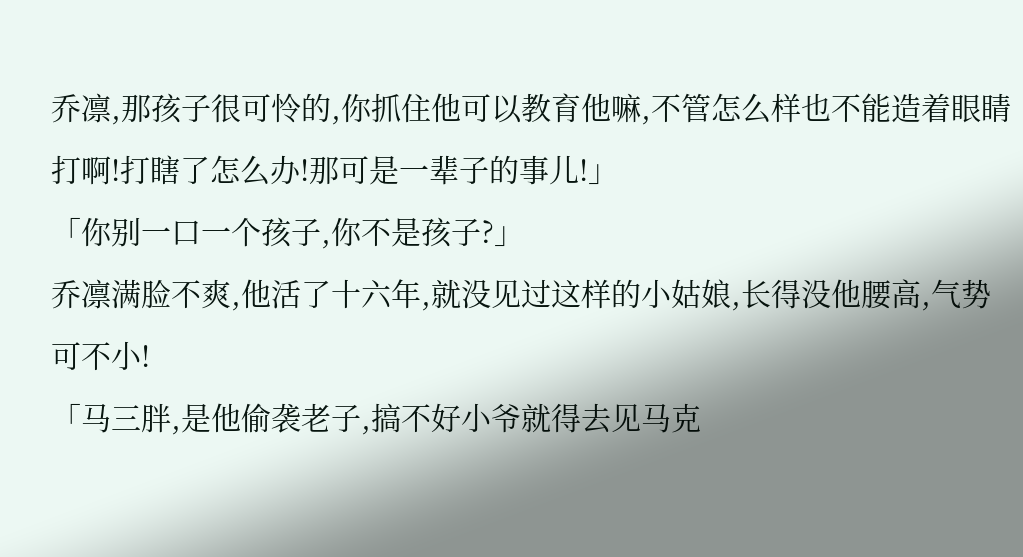乔凛,那孩子很可怜的,你抓住他可以教育他嘛,不管怎么样也不能造着眼睛打啊!打瞎了怎么办!那可是一辈子的事儿!」
「你别一口一个孩子,你不是孩子?」
乔凛满脸不爽,他活了十六年,就没见过这样的小姑娘,长得没他腰高,气势可不小!
「马三胖,是他偷袭老子,搞不好小爷就得去见马克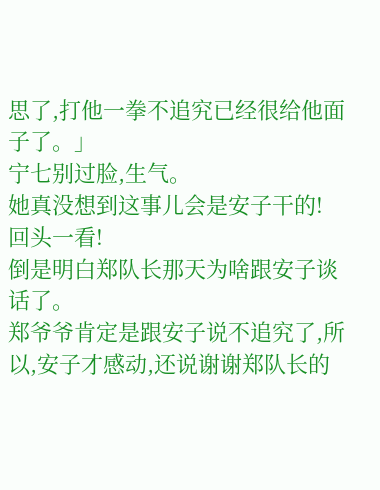思了,打他一拳不追究已经很给他面子了。」
宁七别过脸,生气。
她真没想到这事儿会是安子干的!
回头一看!
倒是明白郑队长那天为啥跟安子谈话了。
郑爷爷肯定是跟安子说不追究了,所以,安子才感动,还说谢谢郑队长的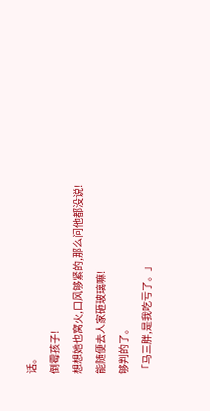话。
倒霉孩子!
想想她也窝火,口风够紧的,那么问他都没说!
能随便去人家砸玻璃嘛!
够判的了。
「马三胖,是我吃亏了。」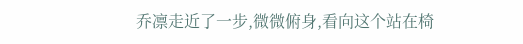乔凛走近了一步,微微俯身,看向这个站在椅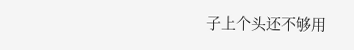子上个头还不够用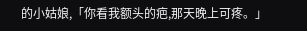的小姑娘,「你看我额头的疤,那天晚上可疼。」